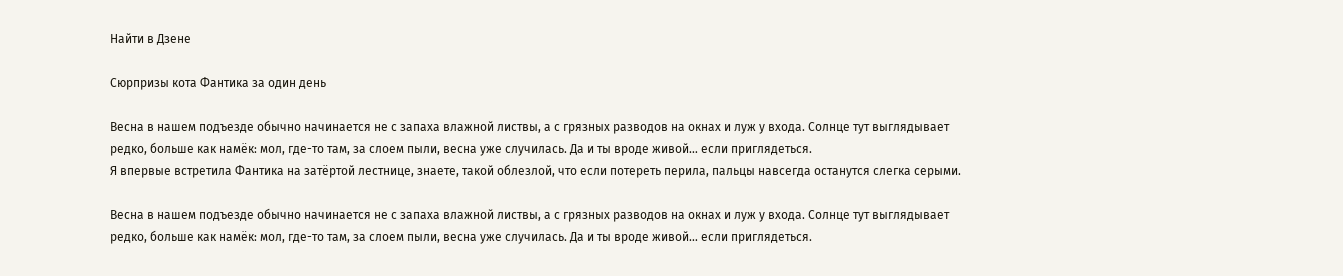Найти в Дзене

Сюрпризы кота Фантика за один день

Весна в нашем подъезде обычно начинается не с запаха влажной листвы, а с грязных разводов на окнах и луж у входа. Солнце тут выглядывает редко, больше как намёк: мол, где-то там, за слоем пыли, весна уже случилась. Да и ты вроде живой… если приглядеться.
Я впервые встретила Фантика на затёртой лестнице, знаете, такой облезлой, что если потереть перила, пальцы навсегда останутся слегка серыми.

Весна в нашем подъезде обычно начинается не с запаха влажной листвы, а с грязных разводов на окнах и луж у входа. Солнце тут выглядывает редко, больше как намёк: мол, где-то там, за слоем пыли, весна уже случилась. Да и ты вроде живой… если приглядеться.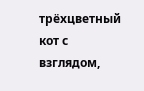трёхцветный кот с взглядом,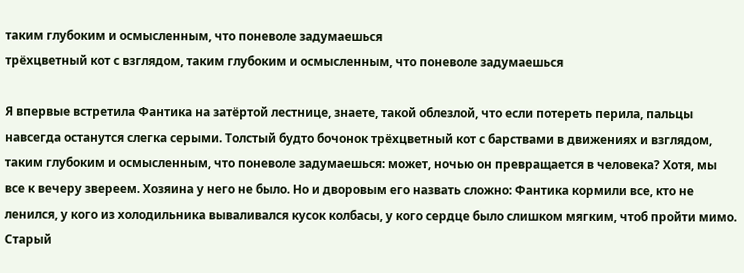таким глубоким и осмысленным, что поневоле задумаешься
трёхцветный кот с взглядом, таким глубоким и осмысленным, что поневоле задумаешься

Я впервые встретила Фантика на затёртой лестнице, знаете, такой облезлой, что если потереть перила, пальцы навсегда останутся слегка серыми. Толстый будто бочонок трёхцветный кот с барствами в движениях и взглядом, таким глубоким и осмысленным, что поневоле задумаешься: может, ночью он превращается в человека? Хотя, мы все к вечеру звереем. Хозяина у него не было. Но и дворовым его назвать сложно: Фантика кормили все, кто не ленился, у кого из холодильника вываливался кусок колбасы, у кого сердце было слишком мягким, чтоб пройти мимо. Старый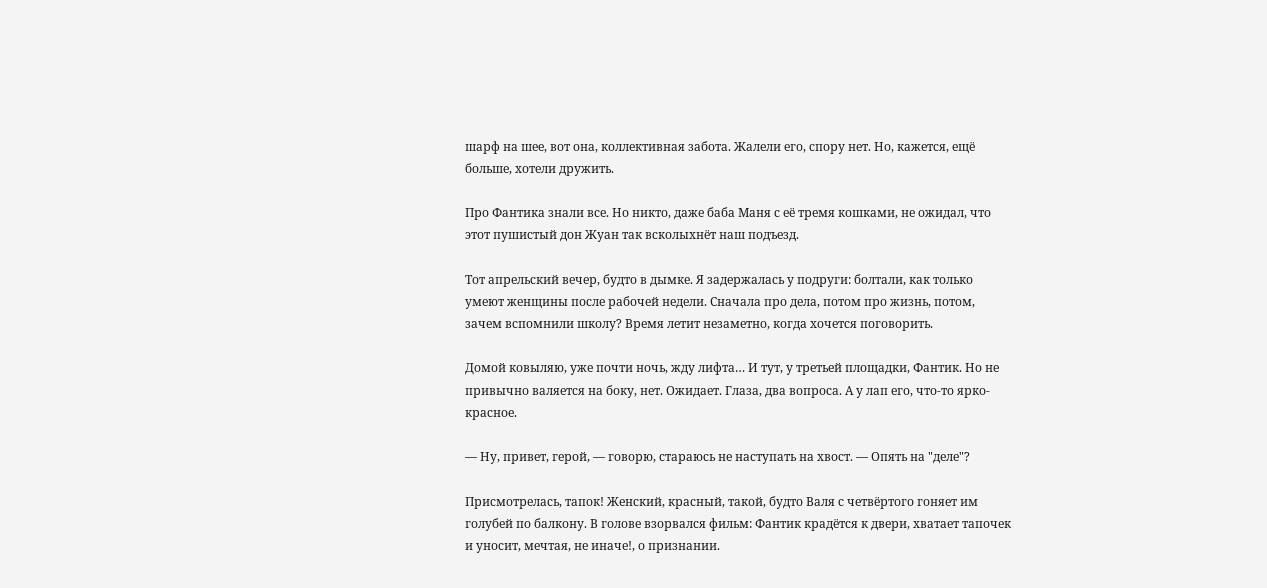шарф на шее, вот она, коллективная забота. Жалели его, спору нет. Но, кажется, ещё больше, хотели дружить.

Про Фантика знали все. Но никто, даже баба Маня с её тремя кошками, не ожидал, что этот пушистый дон Жуан так всколыхнёт наш подъезд.

Тот апрельский вечер, будто в дымке. Я задержалась у подруги: болтали, как только умеют женщины после рабочей недели. Сначала про дела, потом про жизнь, потом, зачем вспомнили школу? Время летит незаметно, когда хочется поговорить.

Домой ковыляю, уже почти ночь, жду лифта… И тут, у третьей площадки, Фантик. Но не привычно валяется на боку, нет. Ожидает. Глаза, два вопроса. А у лап его, что-то ярко-красное.

— Ну, привет, герой, — говорю, стараюсь не наступать на хвост. — Опять на "деле"?

Присмотрелась, тапок! Женский, красный, такой, будто Валя с четвёртого гоняет им голубей по балкону. В голове взорвался фильм: Фантик крадётся к двери, хватает тапочек и уносит, мечтая, не иначе!, о признании.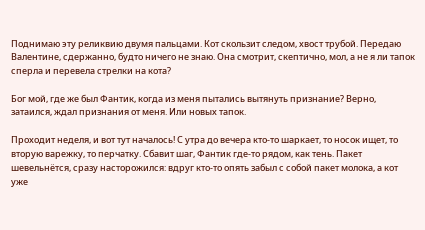Поднимаю эту реликвию двумя пальцами. Кот скользит следом, хвост трубой. Передаю Валентине, сдержанно, будто ничего не знаю. Она смотрит, скептично, мол, а не я ли тапок сперла и перевела стрелки на кота?

Бог мой, где же был Фантик, когда из меня пытались вытянуть признание? Верно, затаился, ждал признания от меня. Или новых тапок.

Проходит неделя, и вот тут началось! С утра до вечера кто-то шаркает, то носок ищет, то вторую варежку, то перчатку. Сбавит шаг, Фантик где-то рядом, как тень. Пакет шевельнётся, сразу насторожился: вдруг кто-то опять забыл с собой пакет молока, а кот уже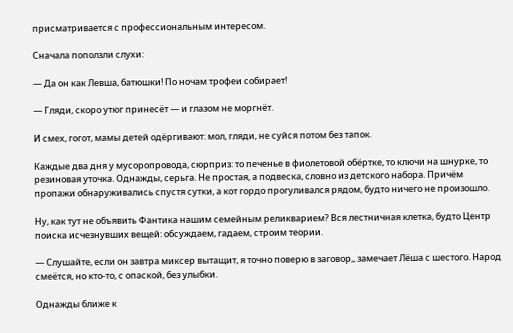присматривается с профессиональным интересом.

Сначала поползли слухи:

— Да он как Левша, батюшки! По ночам трофеи собирает!

— Гляди, скоро утюг принесёт — и глазом не моргнёт.

И смех, гогот, мамы детей одёргивают: мол, гляди, не суйся потом без тапок.

Каждые два дня у мусоропровода, сюрприз: то печенье в фиолетовой обёртке, то ключи на шнурке, то резиновая уточка. Однажды, серьга. Не простая, а подвеска, словно из детского набора. Причём пропажи обнаруживались спустя сутки, а кот гордо прогуливался рядом, будто ничего не произошло.

Ну, как тут не объявить Фантика нашим семейным реликварием? Вся лестничная клетка, будто Центр поиска исчезнувших вещей: обсуждаем, гадаем, строим теории.

— Слушайте, если он завтра миксер вытащит, я точно поверю в заговор,, замечает Лёша с шестого. Народ смеётся, но кто-то, с опаской, без улыбки.

Однажды ближе к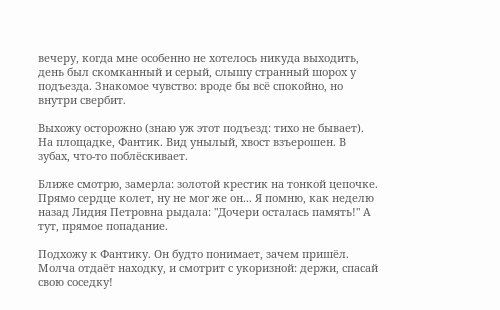вечеру, когда мне особенно не хотелось никуда выходить, день был скомканный и серый, слышу странный шорох у подъезда. Знакомое чувство: вроде бы всё спокойно, но внутри свербит.

Выхожу осторожно (знаю уж этот подъезд: тихо не бывает). На площадке, Фантик. Вид унылый, хвост взъерошен. В зубах, что-то поблёскивает.

Ближе смотрю, замерла: золотой крестик на тонкой цепочке. Прямо сердце колет, ну не мог же он... Я помню, как неделю назад Лидия Петровна рыдала: "Дочери осталась память!" А тут, прямое попадание.

Подхожу к Фантику. Он будто понимает, зачем пришёл. Молча отдаёт находку, и смотрит с укоризной: держи, спасай свою соседку!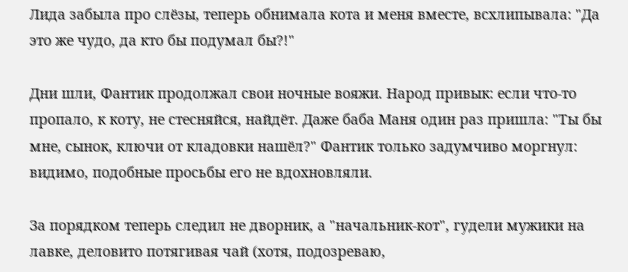Лида забыла про слёзы, теперь обнимала кота и меня вместе, всхлипывала: "Да это же чудо, да кто бы подумал бы?!"

Дни шли, Фантик продолжал свои ночные вояжи. Народ привык: если что-то пропало, к коту, не стесняйся, найдёт. Даже баба Маня один раз пришла: "Ты бы мне, сынок, ключи от кладовки нашёл?" Фантик только задумчиво моргнул: видимо, подобные просьбы его не вдохновляли.

За порядком теперь следил не дворник, а "начальник-кот", гудели мужики на лавке, деловито потягивая чай (хотя, подозреваю,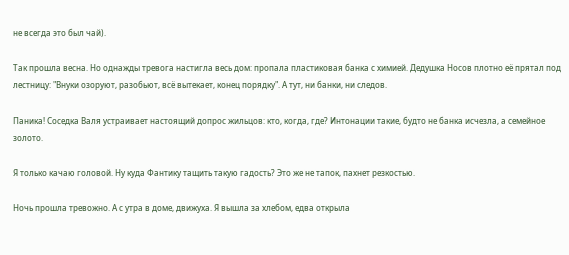не всегда это был чай).

Так прошла весна. Но однажды тревога настигла весь дом: пропала пластиковая банка с химией. Дедушка Носов плотно её прятал под лестницу: "Внуки озоруют, разобьют, всё вытекает, конец порядку". А тут, ни банки, ни следов.

Паника! Соседка Валя устраивает настоящий допрос жильцов: кто, когда, где? Интонации такие, будто не банка исчезла, а семейное золото.

Я только качаю головой. Ну куда Фантику тащить такую гадость? Это же не тапок, пахнет резкостью.

Ночь прошла тревожно. А с утра в доме, движуха. Я вышла за хлебом, едва открыла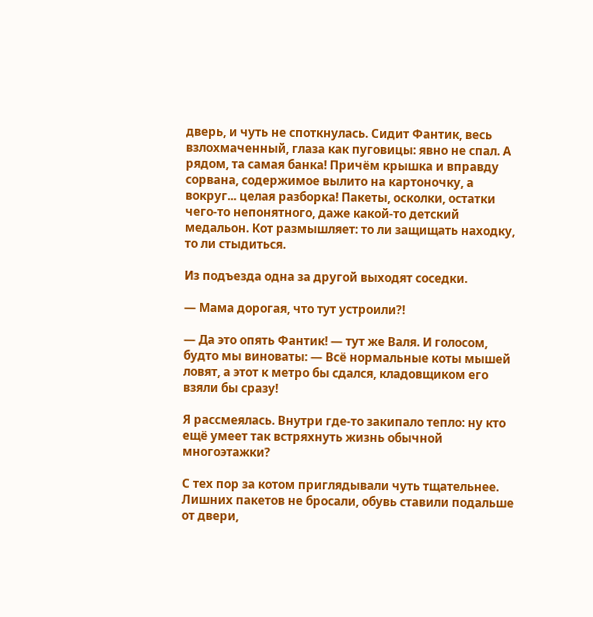дверь, и чуть не споткнулась. Сидит Фантик, весь взлохмаченный, глаза как пуговицы: явно не спал. А рядом, та самая банка! Причём крышка и вправду сорвана, содержимое вылито на картоночку, а вокруг... целая разборка! Пакеты, осколки, остатки чего-то непонятного, даже какой-то детский медальон. Кот размышляет: то ли защищать находку, то ли стыдиться.

Из подъезда одна за другой выходят соседки.

— Мама дорогая, что тут устроили?!

— Да это опять Фантик! — тут же Валя. И голосом, будто мы виноваты: — Всё нормальные коты мышей ловят, а этот к метро бы сдался, кладовщиком его взяли бы сразу!

Я рассмеялась. Внутри где-то закипало тепло: ну кто ещё умеет так встряхнуть жизнь обычной многоэтажки?

С тех пор за котом приглядывали чуть тщательнее. Лишних пакетов не бросали, обувь ставили подальше от двери,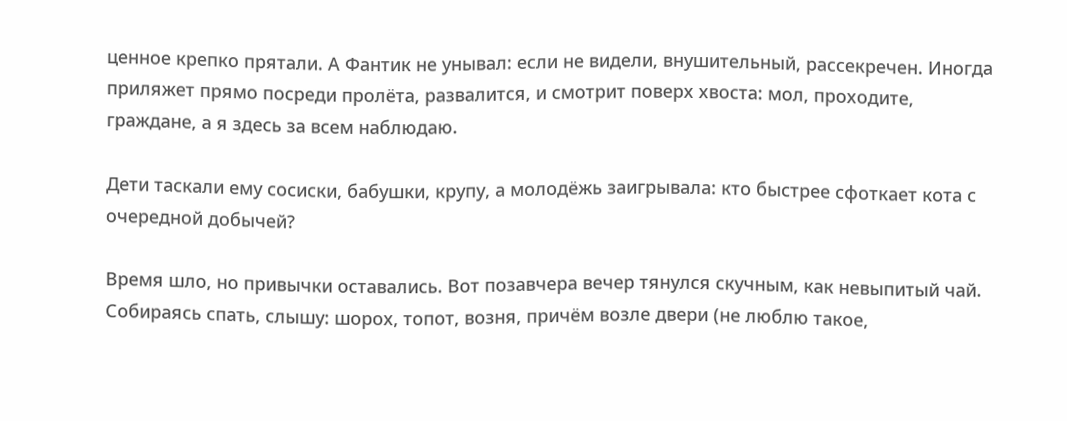ценное крепко прятали. А Фантик не унывал: если не видели, внушительный, рассекречен. Иногда приляжет прямо посреди пролёта, развалится, и смотрит поверх хвоста: мол, проходите, граждане, а я здесь за всем наблюдаю.

Дети таскали ему сосиски, бабушки, крупу, а молодёжь заигрывала: кто быстрее сфоткает кота с очередной добычей?

Время шло, но привычки оставались. Вот позавчера вечер тянулся скучным, как невыпитый чай. Собираясь спать, слышу: шорох, топот, возня, причём возле двери (не люблю такое,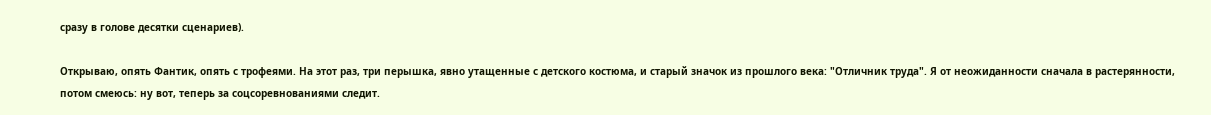сразу в голове десятки сценариев).

Открываю, опять Фантик, опять с трофеями. На этот раз, три перышка, явно утащенные с детского костюма, и старый значок из прошлого века: "Отличник труда". Я от неожиданности сначала в растерянности, потом смеюсь: ну вот, теперь за соцсоревнованиями следит.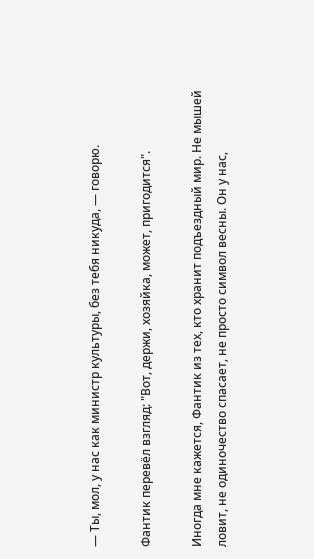— Ты, мол, у нас как министр культуры, без тебя никуда, — говорю.

Фантик перевёл взгляд: "Вот, держи, хозяйка, может, пригодится".

Иногда мне кажется, Фантик из тех, кто хранит подъездный мир. Не мышей ловит, не одиночество спасает, не просто символ весны. Он у нас,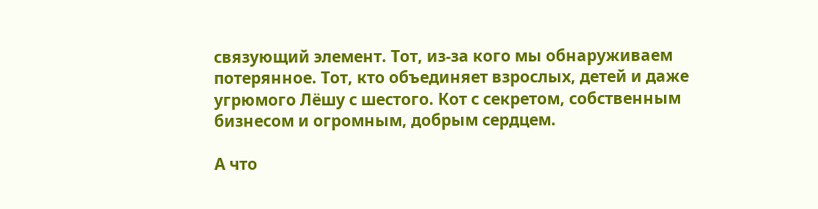связующий элемент. Тот, из-за кого мы обнаруживаем потерянное. Тот, кто объединяет взрослых, детей и даже угрюмого Лёшу с шестого. Кот с секретом, собственным бизнесом и огромным, добрым сердцем.

А что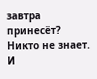завтра принесёт? Никто не знает. И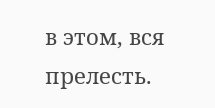в этом, вся прелесть.